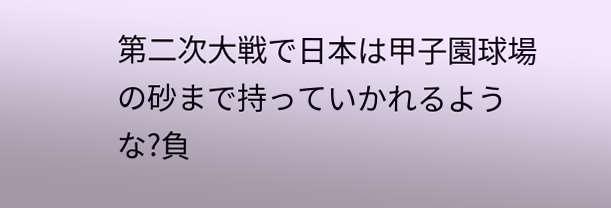第二次大戦で日本は甲子園球場の砂まで持っていかれるような?負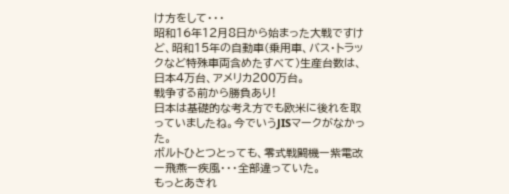け方をして・・・
昭和16年12月8日から始まった大戦ですけど、昭和15年の自動車(乗用車、バス・トラックなど特殊車両含めたすべて)生産台数は、日本4万台、アメリカ200万台。
戦争する前から勝負あり!
日本は基礎的な考え方でも欧米に後れを取っていましたね。今でいうJISマークがなかった。
ボルトひとつとっても、零式戦闘機ー紫電改ー飛燕ー疾風・・・全部違っていた。
もっとあきれ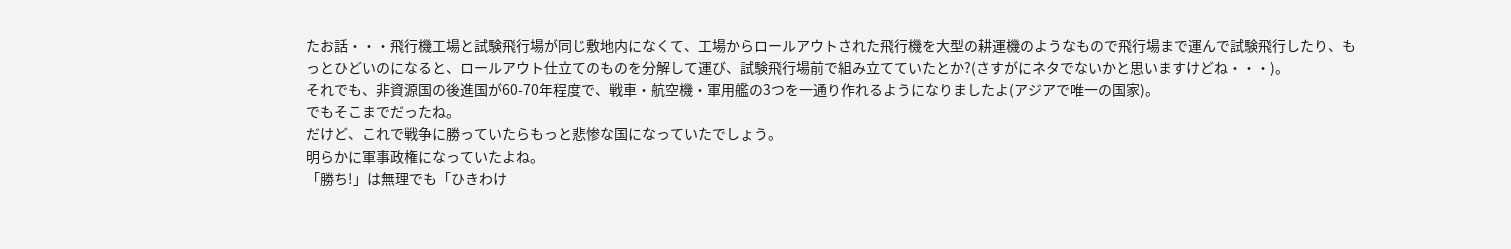たお話・・・飛行機工場と試験飛行場が同じ敷地内になくて、工場からロールアウトされた飛行機を大型の耕運機のようなもので飛行場まで運んで試験飛行したり、もっとひどいのになると、ロールアウト仕立てのものを分解して運び、試験飛行場前で組み立てていたとか?(さすがにネタでないかと思いますけどね・・・)。
それでも、非資源国の後進国が60-70年程度で、戦車・航空機・軍用艦の3つを一通り作れるようになりましたよ(アジアで唯一の国家)。
でもそこまでだったね。
だけど、これで戦争に勝っていたらもっと悲惨な国になっていたでしょう。
明らかに軍事政権になっていたよね。
「勝ち!」は無理でも「ひきわけ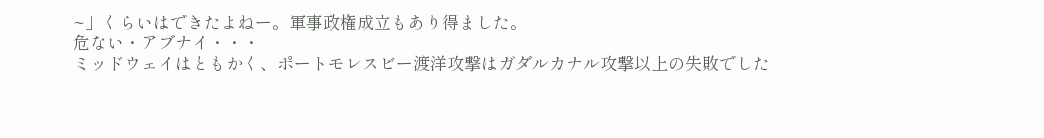~」くらいはできたよねー。軍事政権成立もあり得ました。
危ない・アブナイ・・・
ミッドウェイはともかく、ポートモレスビー渡洋攻撃はガダルカナル攻撃以上の失敗でした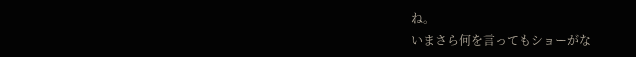ね。
いまさら何を言ってもショーがな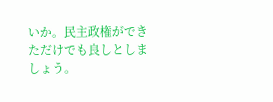いか。民主政権ができただけでも良しとしましょう。